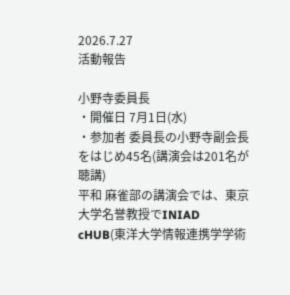2026.7.27
活動報告

小野寺委員長
・開催日 7月1日(水)
・参加者 委員長の小野寺副会長をはじめ45名(講演会は201名が聴講)
平和 麻雀部の講演会では、東京大学名誉教授でINIAD cHUB(東洋大学情報連携学学術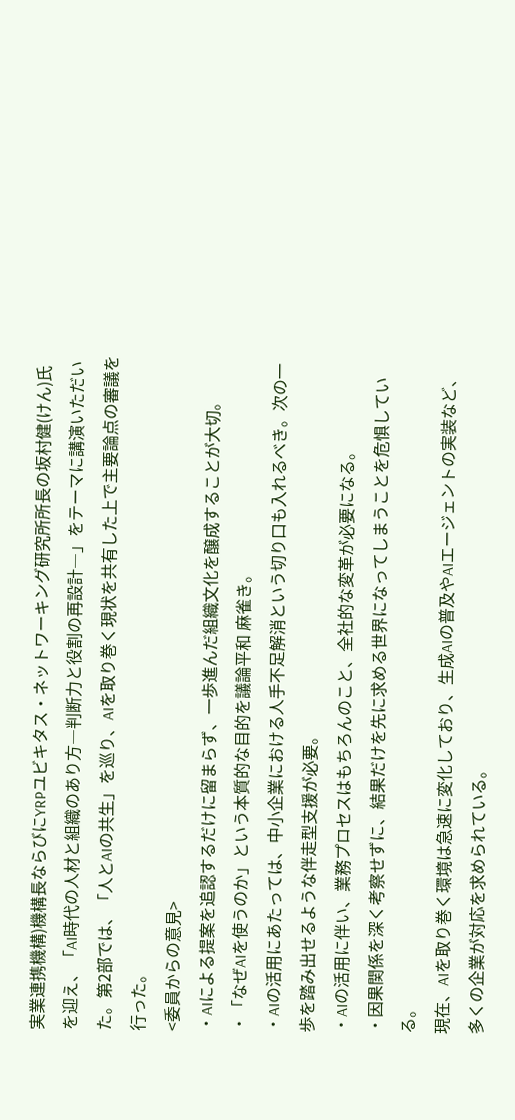実業連携機構)機構長ならびにYRPユビキタス・ネットワーキング研究所所長の坂村健(けん)氏を迎え、「AI時代の人材と組織のあり方―判断力と役割の再設計―」をテーマに講演いただいた。第2部では、「人とAIの共生」を巡り、AIを取り巻く現状を共有した上で主要論点の審議を行った。
<委員からの意見>
・AIによる提案を追認するだけに留まらず、一歩進んだ組織文化を醸成することが大切。
・「なぜAIを使うのか」という本質的な目的を議論平和 麻雀き。
・AIの活用にあたっては、中小企業における人手不足解消という切り口も入れるべき。次の一歩を踏み出せるような伴走型支援が必要。
・AIの活用に伴い、業務プロセスはもちろんのこと、全社的な変革が必要になる。
・因果関係を深く考察せずに、結果だけを先に求める世界になってしまうことを危惧している。
現在、AIを取り巻く環境は急速に変化しており、生成AIの普及やAIエージェントの実装など、多くの企業が対応を求められている。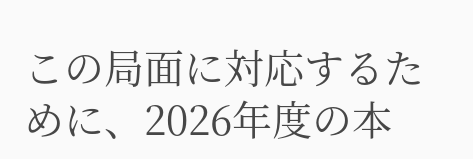この局面に対応するために、2026年度の本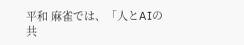平和 麻雀では、「人とAIの共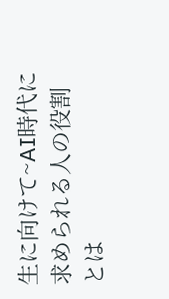生に向けて~AI時代に求められる人の役割とは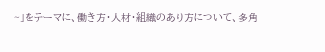~」をテーマに、働き方・人材・組織のあり方について、多角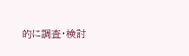的に調査・検討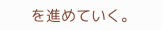を進めていく。